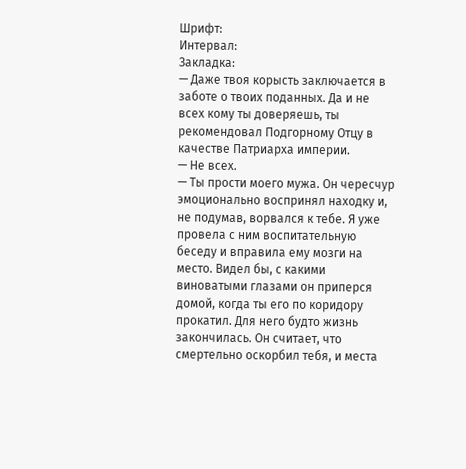Шрифт:
Интервал:
Закладка:
— Даже твоя корысть заключается в заботе о твоих поданных. Да и не всех кому ты доверяешь, ты рекомендовал Подгорному Отцу в качестве Патриарха империи.
— Не всех.
— Ты прости моего мужа. Он чересчур эмоционально воспринял находку и, не подумав, ворвался к тебе. Я уже провела с ним воспитательную беседу и вправила ему мозги на место. Видел бы, с какими виноватыми глазами он приперся домой, когда ты его по коридору прокатил. Для него будто жизнь закончилась. Он считает, что смертельно оскорбил тебя, и места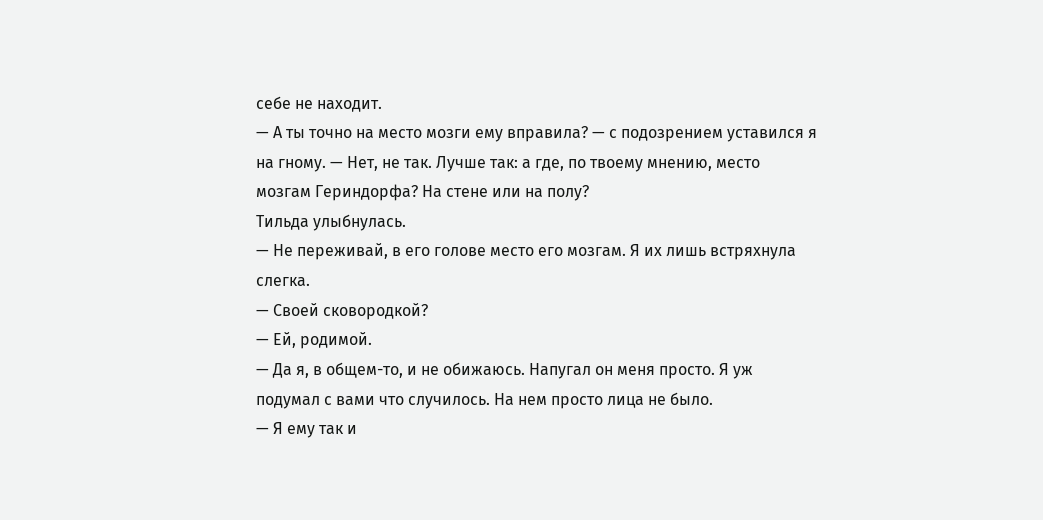себе не находит.
— А ты точно на место мозги ему вправила? — с подозрением уставился я на гному. — Нет, не так. Лучше так: а где, по твоему мнению, место мозгам Гериндорфа? На стене или на полу?
Тильда улыбнулась.
— Не переживай, в его голове место его мозгам. Я их лишь встряхнула слегка.
— Своей сковородкой?
— Ей, родимой.
— Да я, в общем-то, и не обижаюсь. Напугал он меня просто. Я уж подумал с вами что случилось. На нем просто лица не было.
— Я ему так и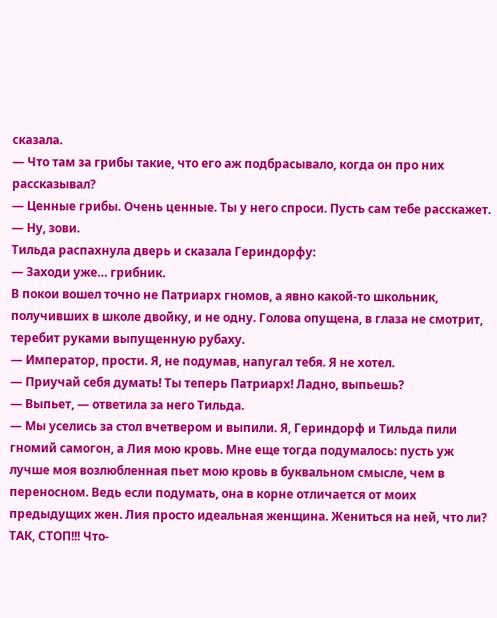сказала.
— Что там за грибы такие, что его аж подбрасывало, когда он про них рассказывал?
— Ценные грибы. Очень ценные. Ты у него спроси. Пусть сам тебе расскажет.
— Ну, зови.
Тильда распахнула дверь и сказала Гериндорфу:
— Заходи уже… грибник.
В покои вошел точно не Патриарх гномов, а явно какой-то школьник, получивших в школе двойку, и не одну. Голова опущена, в глаза не смотрит, теребит руками выпущенную рубаху.
— Император, прости. Я, не подумав, напугал тебя. Я не хотел.
— Приучай себя думать! Ты теперь Патриарх! Ладно, выпьешь?
— Выпьет, — ответила за него Тильда.
— Мы уселись за стол вчетвером и выпили. Я, Гериндорф и Тильда пили гномий самогон, а Лия мою кровь. Мне еще тогда подумалось: пусть уж лучше моя возлюбленная пьет мою кровь в буквальном смысле, чем в переносном. Ведь если подумать, она в корне отличается от моих предыдущих жен. Лия просто идеальная женщина. Жениться на ней, что ли?
ТАК, СТОП!!! Что-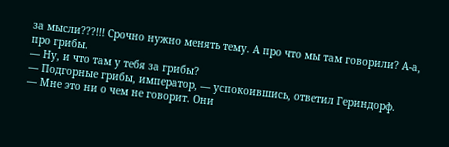за мысли???!!! Срочно нужно менять тему. А про что мы там говорили? А-а, про грибы.
— Ну, и что там у тебя за грибы?
— Подгорные грибы, император, — успокоившись, ответил Гериндорф.
— Мне это ни о чем не говорит. Они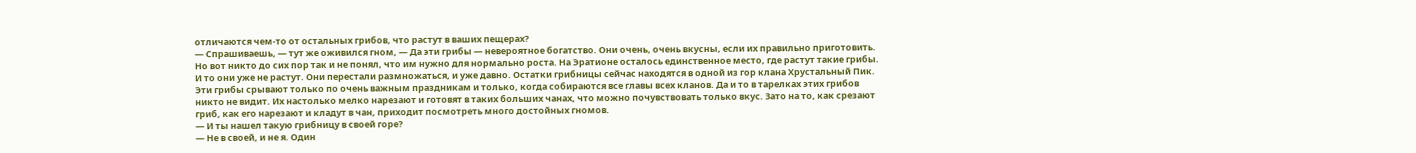отличаются чем-то от остальных грибов, что растут в ваших пещерах?
— Спрашиваешь, — тут же оживился гном, — Да эти грибы — невероятное богатство. Они очень, очень вкусны, если их правильно приготовить. Но вот никто до сих пор так и не понял, что им нужно для нормально роста. На Эратионе осталось единственное место, где растут такие грибы. И то они уже не растут. Они перестали размножаться, и уже давно. Остатки грибницы сейчас находятся в одной из гор клана Хрустальный Пик. Эти грибы срывают только по очень важным праздникам и только, когда собираются все главы всех кланов. Да и то в тарелках этих грибов никто не видит. Их настолько мелко нарезают и готовят в таких больших чанах, что можно почувствовать только вкус. Зато на то, как срезают гриб, как его нарезают и кладут в чан, приходит посмотреть много достойных гномов.
— И ты нашел такую грибницу в своей горе?
— Не в своей, и не я. Один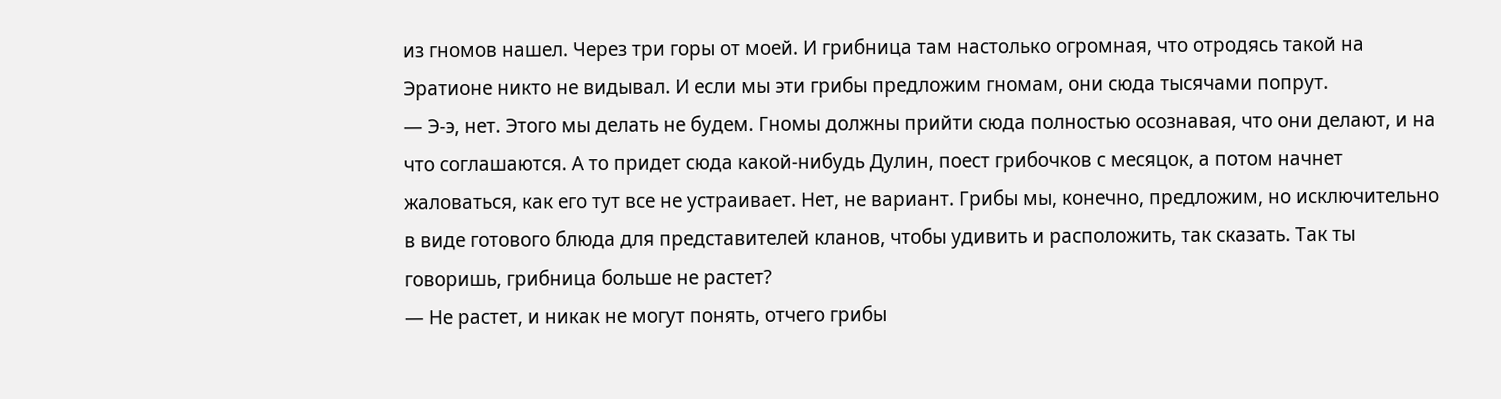из гномов нашел. Через три горы от моей. И грибница там настолько огромная, что отродясь такой на Эратионе никто не видывал. И если мы эти грибы предложим гномам, они сюда тысячами попрут.
— Э-э, нет. Этого мы делать не будем. Гномы должны прийти сюда полностью осознавая, что они делают, и на что соглашаются. А то придет сюда какой-нибудь Дулин, поест грибочков с месяцок, а потом начнет жаловаться, как его тут все не устраивает. Нет, не вариант. Грибы мы, конечно, предложим, но исключительно в виде готового блюда для представителей кланов, чтобы удивить и расположить, так сказать. Так ты говоришь, грибница больше не растет?
— Не растет, и никак не могут понять, отчего грибы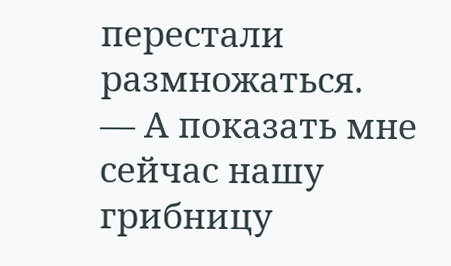перестали размножаться.
— А показать мне сейчас нашу грибницу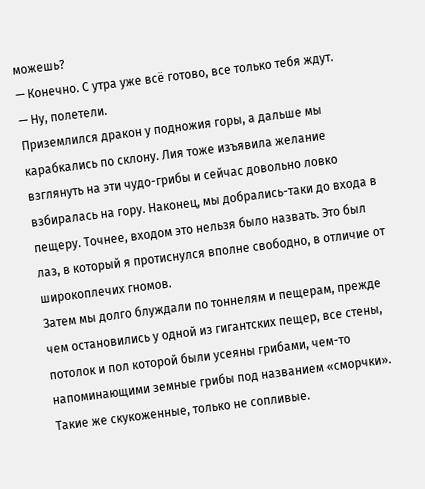можешь?
— Конечно. С утра уже всё готово, все только тебя ждут.
— Ну, полетели.
Приземлился дракон у подножия горы, а дальше мы карабкались по склону. Лия тоже изъявила желание взглянуть на эти чудо-грибы и сейчас довольно ловко взбиралась на гору. Наконец, мы добрались-таки до входа в пещеру. Точнее, входом это нельзя было назвать. Это был лаз, в который я протиснулся вполне свободно, в отличие от широкоплечих гномов.
Затем мы долго блуждали по тоннелям и пещерам, прежде чем остановились у одной из гигантских пещер, все стены, потолок и пол которой были усеяны грибами, чем-то напоминающими земные грибы под названием «сморчки». Такие же скукоженные, только не сопливые.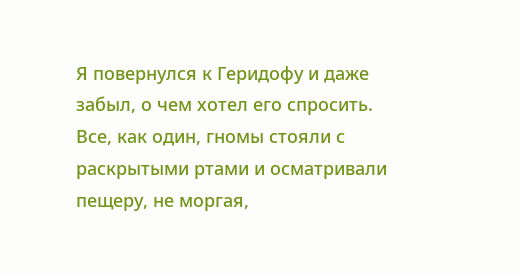Я повернулся к Геридофу и даже забыл, о чем хотел его спросить. Все, как один, гномы стояли с раскрытыми ртами и осматривали пещеру, не моргая,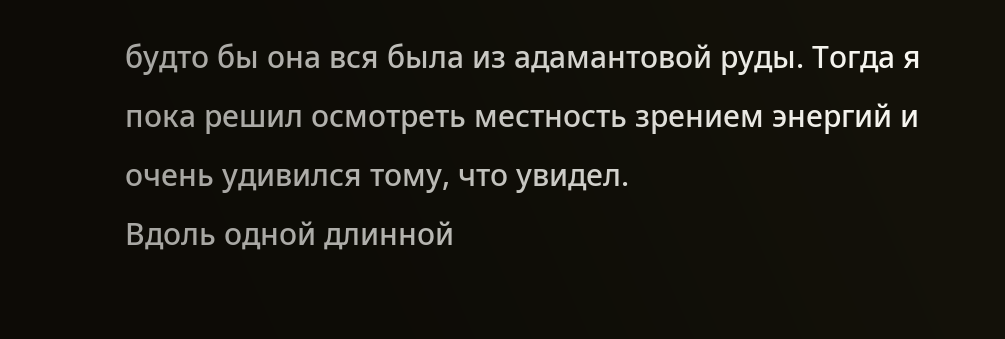будто бы она вся была из адамантовой руды. Тогда я пока решил осмотреть местность зрением энергий и очень удивился тому, что увидел.
Вдоль одной длинной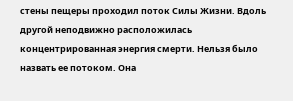стены пещеры проходил поток Силы Жизни. Вдоль другой неподвижно расположилась концентрированная энергия смерти. Нельзя было назвать ее потоком. Она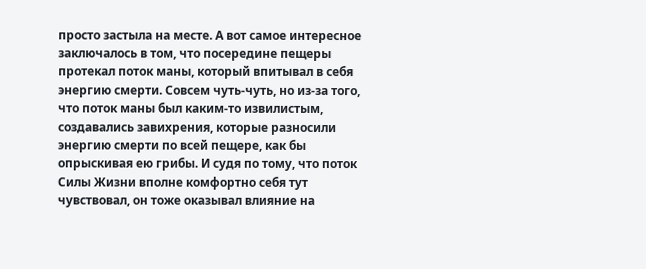просто застыла на месте. А вот самое интересное заключалось в том, что посередине пещеры протекал поток маны, который впитывал в себя энергию смерти. Совсем чуть-чуть, но из-за того, что поток маны был каким-то извилистым, создавались завихрения, которые разносили энергию смерти по всей пещере, как бы опрыскивая ею грибы. И судя по тому, что поток Силы Жизни вполне комфортно себя тут чувствовал, он тоже оказывал влияние на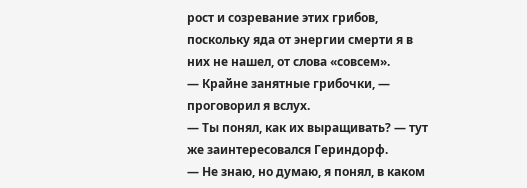рост и созревание этих грибов, поскольку яда от энергии смерти я в них не нашел, от слова «совсем».
— Крайне занятные грибочки, — проговорил я вслух.
— Ты понял, как их выращивать? — тут же заинтересовался Гериндорф.
— Не знаю, но думаю, я понял, в каком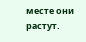месте они растут.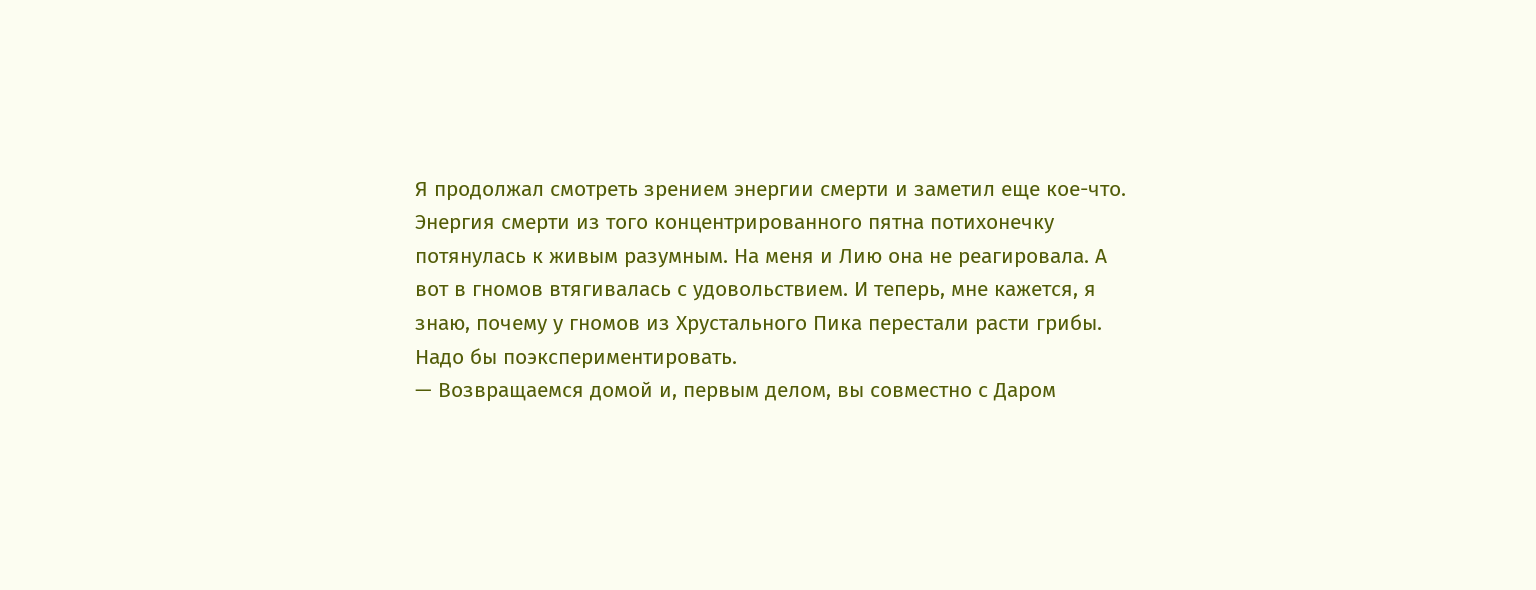Я продолжал смотреть зрением энергии смерти и заметил еще кое-что. Энергия смерти из того концентрированного пятна потихонечку потянулась к живым разумным. На меня и Лию она не реагировала. А вот в гномов втягивалась с удовольствием. И теперь, мне кажется, я знаю, почему у гномов из Хрустального Пика перестали расти грибы. Надо бы поэкспериментировать.
— Возвращаемся домой и, первым делом, вы совместно с Даром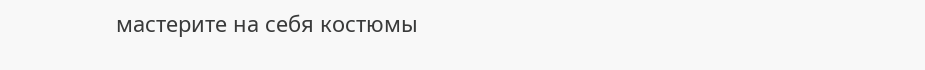мастерите на себя костюмы